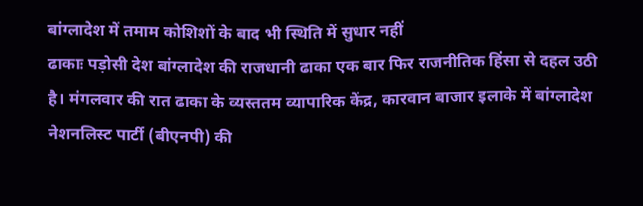बांग्लादेश में तमाम कोशिशों के बाद भी स्थिति में सुधार नहीं
ढाकाः पड़ोसी देश बांग्लादेश की राजधानी ढाका एक बार फिर राजनीतिक हिंसा से दहल उठी है। मंगलवार की रात ढाका के व्यस्ततम व्यापारिक केंद्र, कारवान बाजार इलाके में बांग्लादेश नेशनलिस्ट पार्टी (बीएनपी) की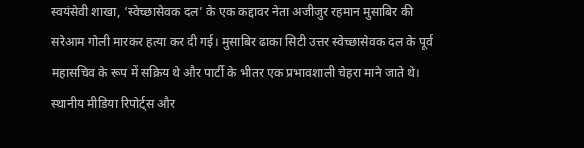स्वयंसेवी शाखा, ‘स्वेच्छासेवक दल’ के एक कद्दावर नेता अजीजुर रहमान मुसाबिर की सरेआम गोली मारकर हत्या कर दी गई। मुसाबिर ढाका सिटी उत्तर स्वेच्छासेवक दल के पूर्व महासचिव के रूप में सक्रिय थे और पार्टी के भीतर एक प्रभावशाली चेहरा माने जाते थे।
स्थानीय मीडिया रिपोर्ट्स और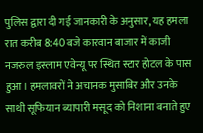पुलिस द्वारा दी गई जानकारी के अनुसार, यह हमला रात करीब 8:40 बजे कारवान बाजार में काजी नजरुल इस्लाम एवेन्यू पर स्थित स्टार होटल के पास हुआ। हमलावरों ने अचानक मुसाबिर और उनके साथी सूफियान ब्यापारी मसूद को निशाना बनाते हुए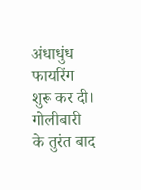अंधाधुंध फायरिंग शुरू कर दी।
गोलीबारी के तुरंत बाद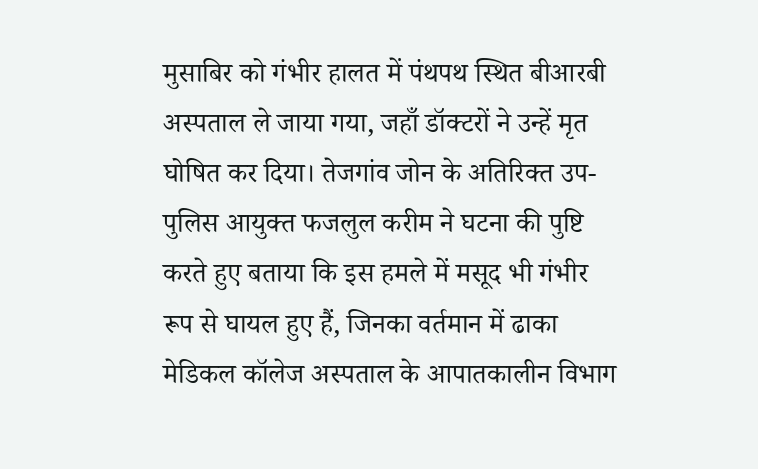मुसाबिर को गंभीर हालत में पंथपथ स्थित बीआरबी अस्पताल ले जाया गया, जहाँ डॉक्टरों ने उन्हें मृत घोषित कर दिया। तेजगांव जोन के अतिरिक्त उप-पुलिस आयुक्त फजलुल करीम ने घटना की पुष्टि करते हुए बताया कि इस हमले में मसूद भी गंभीर रूप से घायल हुए हैं, जिनका वर्तमान में ढाका मेडिकल कॉलेज अस्पताल के आपातकालीन विभाग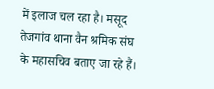में इलाज चल रहा है। मसूद तेजगांव थाना वैन श्रमिक संघ के महासचिव बताए जा रहे हैं।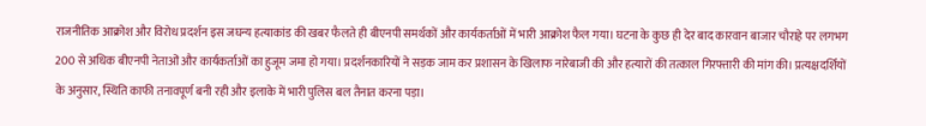राजनीतिक आक्रोश और विरोध प्रदर्शन इस जघन्य हत्याकांड की खबर फैलते ही बीएनपी समर्थकों और कार्यकर्ताओं में भारी आक्रोश फैल गया। घटना के कुछ ही देर बाद कारवान बाजार चौराहे पर लगभग 200 से अधिक बीएनपी नेताओं और कार्यकर्ताओं का हुजूम जमा हो गया। प्रदर्शनकारियों ने सड़क जाम कर प्रशासन के खिलाफ नारेबाजी की और हत्यारों की तत्काल गिरफ्तारी की मांग की। प्रत्यक्षदर्शियों के अनुसार, स्थिति काफी तनावपूर्ण बनी रही और इलाके में भारी पुलिस बल तैनात करना पड़ा।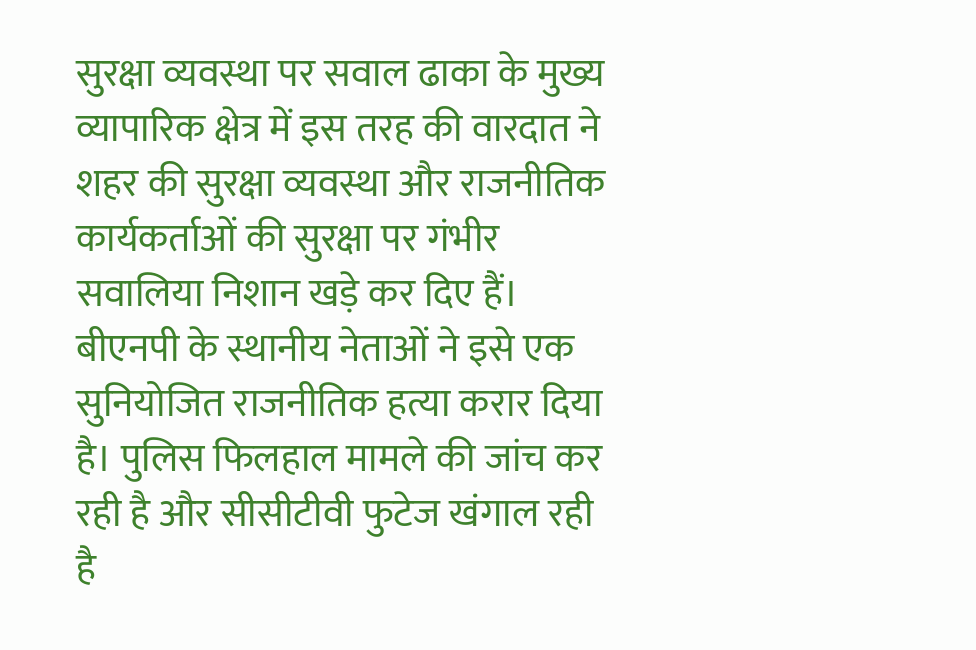सुरक्षा व्यवस्था पर सवाल ढाका के मुख्य व्यापारिक क्षेत्र में इस तरह की वारदात ने शहर की सुरक्षा व्यवस्था और राजनीतिक कार्यकर्ताओं की सुरक्षा पर गंभीर सवालिया निशान खड़े कर दिए हैं। बीएनपी के स्थानीय नेताओं ने इसे एक सुनियोजित राजनीतिक हत्या करार दिया है। पुलिस फिलहाल मामले की जांच कर रही है और सीसीटीवी फुटेज खंगाल रही है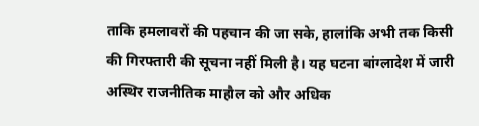ताकि हमलावरों की पहचान की जा सके, हालांकि अभी तक किसी की गिरफ्तारी की सूचना नहीं मिली है। यह घटना बांग्लादेश में जारी अस्थिर राजनीतिक माहौल को और अधिक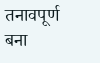तनावपूर्ण बना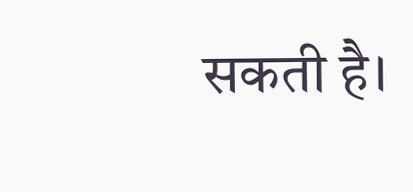सकती है।